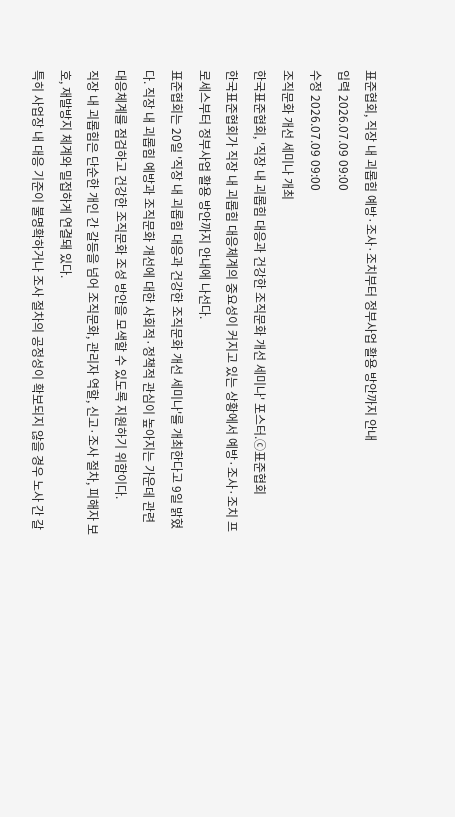표준협회, 직장 내 괴롭힘 예방·조사·조치부터 정부사업 활용 방안까지 안내
입력 2026.07.09 09:00
수정 2026.07.09 09:00
조직문화 개선 세미나 개최
한국표준협회, '직장 내 괴롭힘 대응과 건강한 조직문화 개선 세미나' 포스터.ⓒ표준협회
한국표준협회가 직장 내 괴롭힘 대응체계의 중요성이 커지고 있는 상황에서 예방·조사·조치 프로세스부터 정부사업 활용 방안까지 안내에 나선다.
표준협회는 20일 '직장 내 괴롭힘 대응과 건강한 조직문화 개선 세미나'를 개최한다고 9일 밝혔다. 직장 내 괴롭힘 예방과 조직문화 개선에 대한 사회적·정책적 관심이 높아지는 가운데 관련 대응체계를 점검하고 건강한 조직문화 조성 방안을 모색할 수 있도록 지원하기 위함이다.
직장 내 괴롭힘은 단순한 개인 간 갈등을 넘어 조직문화, 관리자 역할, 신고·조사 절차, 피해자 보호, 재발방지 체계와 밀접하게 연결돼 있다.
특히 사업장 내 대응 기준이 불명확하거나 조사 절차의 공정성이 확보되지 않을 경우 노사 간 갈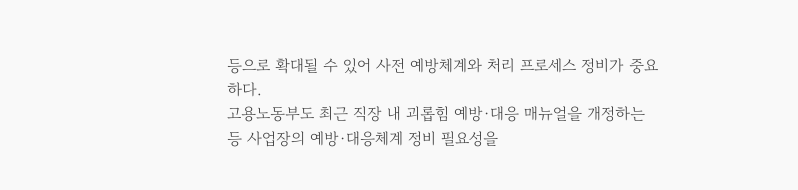등으로 확대될 수 있어 사전 예방체계와 처리 프로세스 정비가 중요하다.
고용노동부도 최근 직장 내 괴롭힘 예방·대응 매뉴얼을 개정하는 등 사업장의 예방·대응체계 정비 필요성을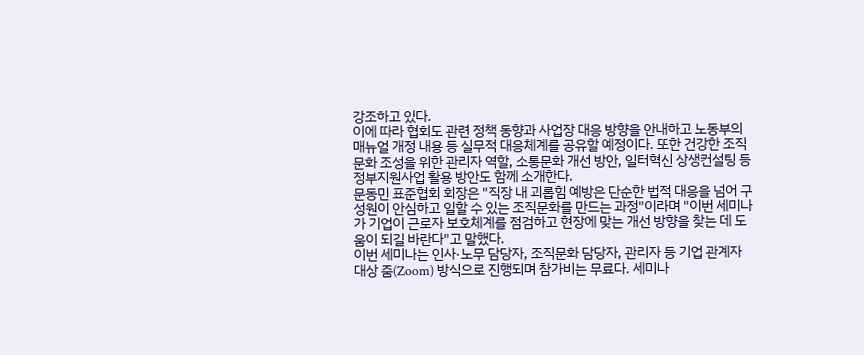강조하고 있다.
이에 따라 협회도 관련 정책 동향과 사업장 대응 방향을 안내하고 노동부의 매뉴얼 개정 내용 등 실무적 대응체계를 공유할 예정이다. 또한 건강한 조직문화 조성을 위한 관리자 역할, 소통문화 개선 방안, 일터혁신 상생컨설팅 등 정부지원사업 활용 방안도 함께 소개한다.
문동민 표준협회 회장은 "직장 내 괴롭힘 예방은 단순한 법적 대응을 넘어 구성원이 안심하고 일할 수 있는 조직문화를 만드는 과정"이라며 "이번 세미나가 기업이 근로자 보호체계를 점검하고 현장에 맞는 개선 방향을 찾는 데 도움이 되길 바란다"고 말했다.
이번 세미나는 인사·노무 담당자, 조직문화 담당자, 관리자 등 기업 관계자 대상 줌(Zoom) 방식으로 진행되며 참가비는 무료다. 세미나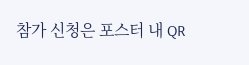참가 신청은 포스터 내 QR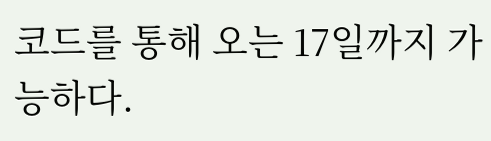코드를 통해 오는 17일까지 가능하다.